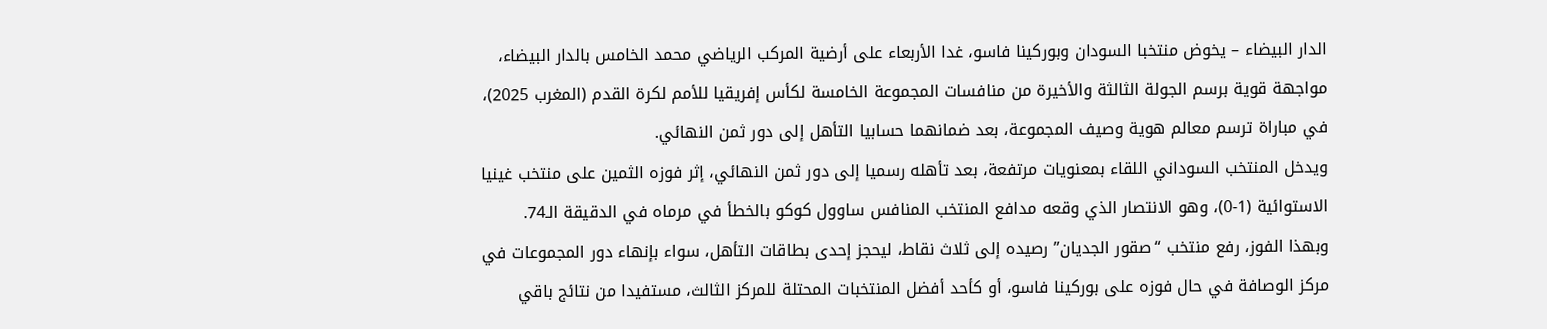الدار البيضاء – يخوض منتخبا السودان وبوركينا فاسو، غدا الأربعاء على أرضية المركب الرياضي محمد الخامس بالدار البيضاء، مواجهة قوية برسم الجولة الثالثة والأخيرة من منافسات المجموعة الخامسة لكأس إفريقيا للأمم لكرة القدم (المغرب 2025)، في مباراة ترسم معالم هوية وصيف المجموعة، بعد ضمانهما حسابيا التأهل إلى دور ثمن النهائي.
ويدخل المنتخب السوداني اللقاء بمعنويات مرتفعة، بعد تأهله رسميا إلى دور ثمن النهائي، إثر فوزه الثمين على منتخب غينيا الاستوائية (1-0)، وهو الانتصار الذي وقعه مدافع المنتخب المنافس ساوول كوكو بالخطأ في مرماه في الدقيقة الـ74.
وبهذا الفوز، رفع منتخب “صقور الجديان” رصيده إلى ثلاث نقاط، ليحجز إحدى بطاقات التأهل، سواء بإنهاء دور المجموعات في مركز الوصافة في حال فوزه على بوركينا فاسو، أو كأحد أفضل المنتخبات المحتلة للمركز الثالث، مستفيدا من نتائج باقي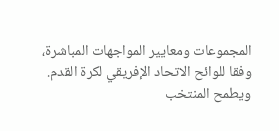المجموعات ومعايير المواجهات المباشرة، وفقا للوائح الاتحاد الإفريقي لكرة القدم.
ويطمح المنتخب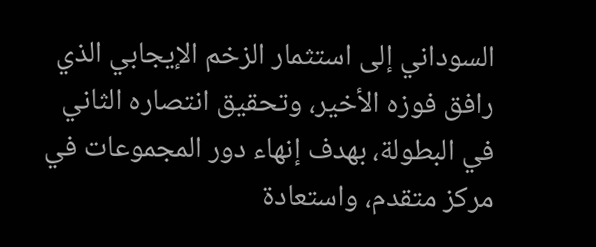السوداني إلى استثمار الزخم الإيجابي الذي رافق فوزه الأخير، وتحقيق انتصاره الثاني في البطولة، بهدف إنهاء دور المجموعات في مركز متقدم، واستعادة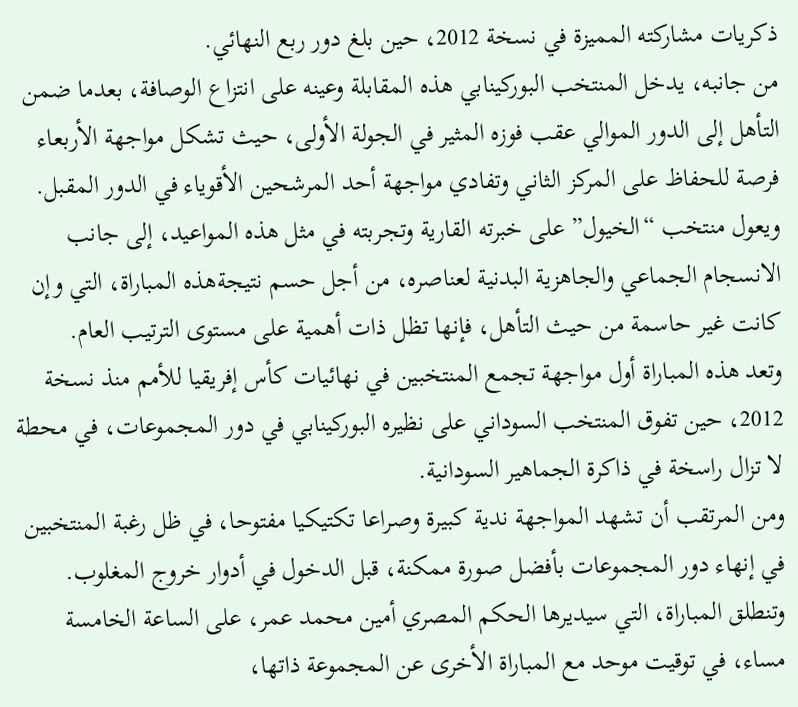ذكريات مشاركته المميزة في نسخة 2012، حين بلغ دور ربع النهائي.
من جانبه، يدخل المنتخب البوركينابي هذه المقابلة وعينه على انتزاع الوصافة، بعدما ضمن التأهل إلى الدور الموالي عقب فوزه المثير في الجولة الأولى، حيث تشكل مواجهة الأربعاء فرصة للحفاظ على المركز الثاني وتفادي مواجهة أحد المرشحين الأقوياء في الدور المقبل.
ويعول منتخب “الخيول” على خبرته القارية وتجربته في مثل هذه المواعيد، إلى جانب الانسجام الجماعي والجاهزية البدنية لعناصره، من أجل حسم نتيجةهذه المباراة، التي وإن كانت غير حاسمة من حيث التأهل، فإنها تظل ذات أهمية على مستوى الترتيب العام.
وتعد هذه المباراة أول مواجهة تجمع المنتخبين في نهائيات كأس إفريقيا للأمم منذ نسخة 2012، حين تفوق المنتخب السوداني على نظيره البوركينابي في دور المجموعات، في محطة لا تزال راسخة في ذاكرة الجماهير السودانية.
ومن المرتقب أن تشهد المواجهة ندية كبيرة وصراعا تكتيكيا مفتوحا، في ظل رغبة المنتخبين في إنهاء دور المجموعات بأفضل صورة ممكنة، قبل الدخول في أدوار خروج المغلوب.
وتنطلق المباراة، التي سيديرها الحكم المصري أمين محمد عمر، على الساعة الخامسة مساء، في توقيت موحد مع المباراة الأخرى عن المجموعة ذاتها،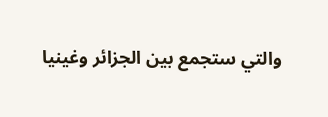والتي ستجمع بين الجزائر وغينيا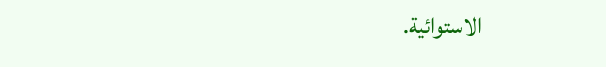الاستوائية.